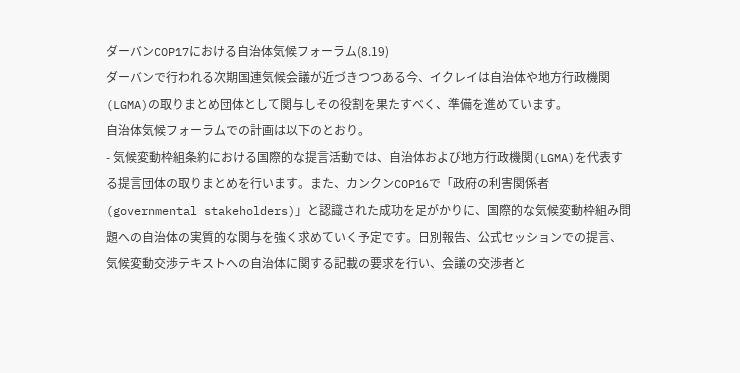ダーバンCOP17における自治体気候フォーラム(8.19)
ダーバンで行われる次期国連気候会議が近づきつつある今、イクレイは自治体や地方行政機関(LGMA)の取りまとめ団体として関与しその役割を果たすべく、準備を進めています。
自治体気候フォーラムでの計画は以下のとおり。
- 気候変動枠組条約における国際的な提言活動では、自治体および地方行政機関(LGMA)を代表する提言団体の取りまとめを行います。また、カンクンCOP16で「政府の利害関係者(governmental stakeholders)」と認識された成功を足がかりに、国際的な気候変動枠組み問題への自治体の実質的な関与を強く求めていく予定です。日別報告、公式セッションでの提言、気候変動交渉テキストへの自治体に関する記載の要求を行い、会議の交渉者と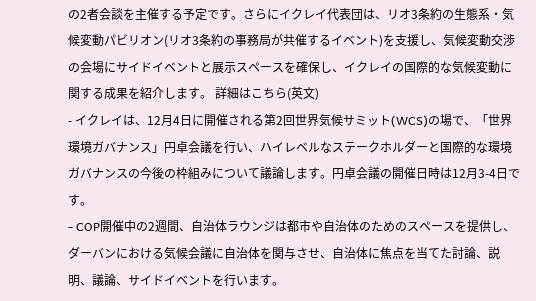の2者会談を主催する予定です。さらにイクレイ代表団は、リオ3条約の生態系・気候変動パビリオン(リオ3条約の事務局が共催するイベント)を支援し、気候変動交渉の会場にサイドイベントと展示スペースを確保し、イクレイの国際的な気候変動に関する成果を紹介します。 詳細はこちら(英文)
- イクレイは、12月4日に開催される第2回世界気候サミット(WCS)の場で、「世界環境ガバナンス」円卓会議を行い、ハイレベルなステークホルダーと国際的な環境ガバナンスの今後の枠組みについて議論します。円卓会議の開催日時は12月3-4日です。
- COP開催中の2週間、自治体ラウンジは都市や自治体のためのスペースを提供し、ダーバンにおける気候会議に自治体を関与させ、自治体に焦点を当てた討論、説明、議論、サイドイベントを行います。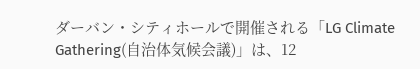ダーバン・シティホールで開催される「LG Climate Gathering(自治体気候会議)」は、12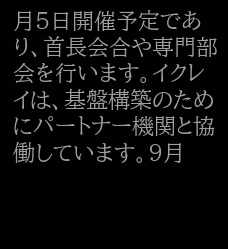月5日開催予定であり、首長会合や専門部会を行います。イクレイは、基盤構築のためにパートナー機関と協働しています。9月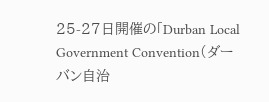25-27日開催の「Durban Local Government Convention(ダーバン自治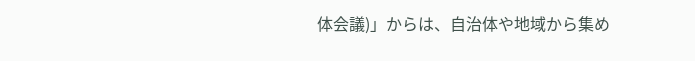体会議)」からは、自治体や地域から集め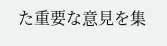た重要な意見を集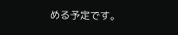める予定です。